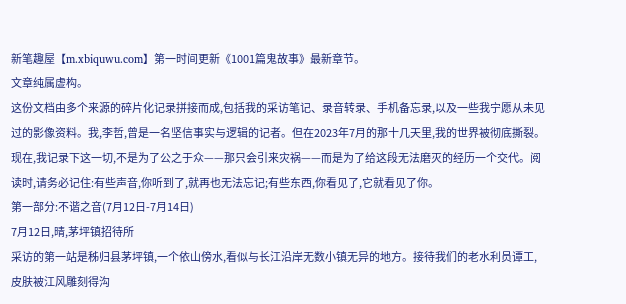新笔趣屋【m.xbiquwu.com】第一时间更新《1001篇鬼故事》最新章节。
文章纯属虚构。
这份文档由多个来源的碎片化记录拼接而成,包括我的采访笔记、录音转录、手机备忘录,以及一些我宁愿从未见过的影像资料。我,李哲,曾是一名坚信事实与逻辑的记者。但在2023年7月的那十几天里,我的世界被彻底撕裂。现在,我记录下这一切,不是为了公之于众——那只会引来灾祸——而是为了给这段无法磨灭的经历一个交代。阅读时,请务必记住:有些声音,你听到了,就再也无法忘记;有些东西,你看见了,它就看见了你。
第一部分:不谐之音(7月12日-7月14日)
7月12日,晴,茅坪镇招待所
采访的第一站是秭归县茅坪镇,一个依山傍水,看似与长江沿岸无数小镇无异的地方。接待我们的老水利员谭工,皮肤被江风雕刻得沟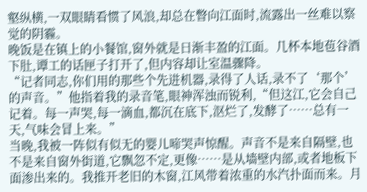壑纵横,一双眼睛看惯了风浪,却总在瞥向江面时,流露出一丝难以察觉的阴霾。
晚饭是在镇上的小餐馆,窗外就是日渐丰盈的江面。几杯本地苞谷酒下肚,谭工的话匣子打开了,但内容却让室温骤降。
“记者同志,你们用的那些个先进机器,录得了人话,录不了‘那个’的声音。”他指着我的录音笔,眼神浑浊而锐利,“但这江,它会自己记着。每一声哭,每一滴血,都沉在底下,沤烂了,发酵了……总有一天,气味会冒上来。”
当晚,我被一阵似有似无的婴儿啼哭声惊醒。声音不是来自隔壁,也不是来自窗外街道,它飘忽不定,更像……是从墙壁内部,或者地板下面渗出来的。我推开老旧的木窗,江风带着浓重的水汽扑面而来。月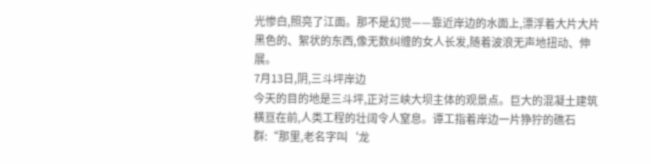光惨白,照亮了江面。那不是幻觉——靠近岸边的水面上,漂浮着大片大片黑色的、絮状的东西,像无数纠缠的女人长发,随着波浪无声地扭动、伸展。
7月13日,阴,三斗坪岸边
今天的目的地是三斗坪,正对三峡大坝主体的观景点。巨大的混凝土建筑横亘在前,人类工程的壮阔令人窒息。谭工指着岸边一片狰狞的礁石群:“那里,老名字叫‘龙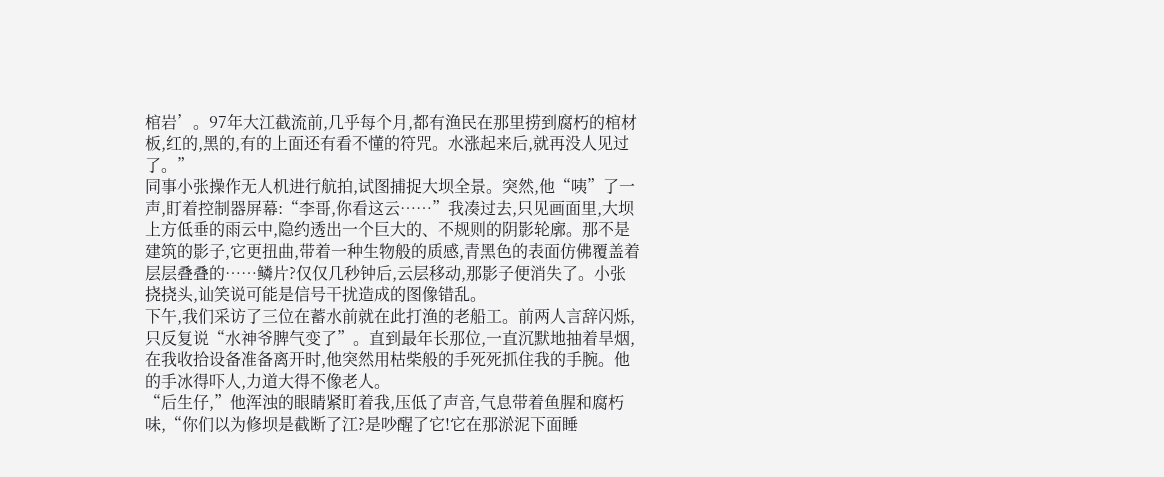棺岩’。97年大江截流前,几乎每个月,都有渔民在那里捞到腐朽的棺材板,红的,黑的,有的上面还有看不懂的符咒。水涨起来后,就再没人见过了。”
同事小张操作无人机进行航拍,试图捕捉大坝全景。突然,他“咦”了一声,盯着控制器屏幕:“李哥,你看这云……”我凑过去,只见画面里,大坝上方低垂的雨云中,隐约透出一个巨大的、不规则的阴影轮廓。那不是建筑的影子,它更扭曲,带着一种生物般的质感,青黑色的表面仿佛覆盖着层层叠叠的……鳞片?仅仅几秒钟后,云层移动,那影子便消失了。小张挠挠头,讪笑说可能是信号干扰造成的图像错乱。
下午,我们采访了三位在蓄水前就在此打渔的老船工。前两人言辞闪烁,只反复说“水神爷脾气变了”。直到最年长那位,一直沉默地抽着旱烟,在我收拾设备准备离开时,他突然用枯柴般的手死死抓住我的手腕。他的手冰得吓人,力道大得不像老人。
“后生仔,”他浑浊的眼睛紧盯着我,压低了声音,气息带着鱼腥和腐朽味,“你们以为修坝是截断了江?是吵醒了它!它在那淤泥下面睡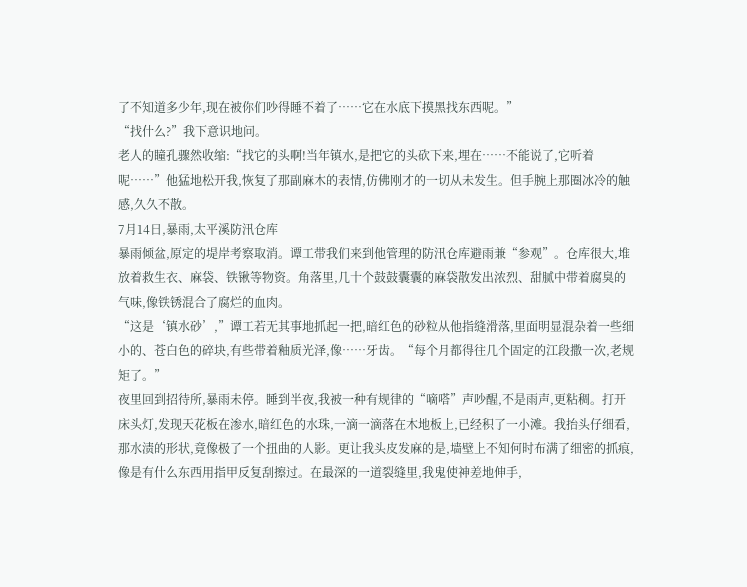了不知道多少年,现在被你们吵得睡不着了……它在水底下摸黑找东西呢。”
“找什么?”我下意识地问。
老人的瞳孔骤然收缩:“找它的头啊!当年镇水,是把它的头砍下来,埋在……不能说了,它听着呢……”他猛地松开我,恢复了那副麻木的表情,仿佛刚才的一切从未发生。但手腕上那圈冰冷的触感,久久不散。
7月14日,暴雨,太平溪防汛仓库
暴雨倾盆,原定的堤岸考察取消。谭工带我们来到他管理的防汛仓库避雨兼“参观”。仓库很大,堆放着救生衣、麻袋、铁锹等物资。角落里,几十个鼓鼓囊囊的麻袋散发出浓烈、甜腻中带着腐臭的气味,像铁锈混合了腐烂的血肉。
“这是‘镇水砂’,”谭工若无其事地抓起一把,暗红色的砂粒从他指缝滑落,里面明显混杂着一些细小的、苍白色的碎块,有些带着釉质光泽,像……牙齿。“每个月都得往几个固定的江段撒一次,老规矩了。”
夜里回到招待所,暴雨未停。睡到半夜,我被一种有规律的“嘀嗒”声吵醒,不是雨声,更粘稠。打开床头灯,发现天花板在渗水,暗红色的水珠,一滴一滴落在木地板上,已经积了一小滩。我抬头仔细看,那水渍的形状,竟像极了一个扭曲的人影。更让我头皮发麻的是,墙壁上不知何时布满了细密的抓痕,像是有什么东西用指甲反复刮擦过。在最深的一道裂缝里,我鬼使神差地伸手,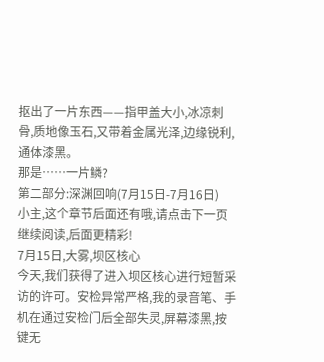抠出了一片东西——指甲盖大小,冰凉刺骨,质地像玉石,又带着金属光泽,边缘锐利,通体漆黑。
那是……一片鳞?
第二部分:深渊回响(7月15日-7月16日)
小主,这个章节后面还有哦,请点击下一页继续阅读,后面更精彩!
7月15日,大雾,坝区核心
今天,我们获得了进入坝区核心进行短暂采访的许可。安检异常严格,我的录音笔、手机在通过安检门后全部失灵,屏幕漆黑,按键无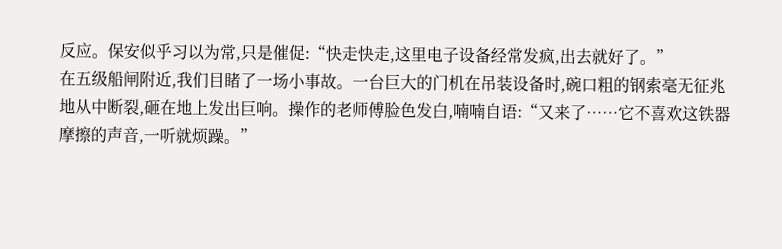反应。保安似乎习以为常,只是催促:“快走快走,这里电子设备经常发疯,出去就好了。”
在五级船闸附近,我们目睹了一场小事故。一台巨大的门机在吊装设备时,碗口粗的钢索毫无征兆地从中断裂,砸在地上发出巨响。操作的老师傅脸色发白,喃喃自语:“又来了……它不喜欢这铁器摩擦的声音,一听就烦躁。”